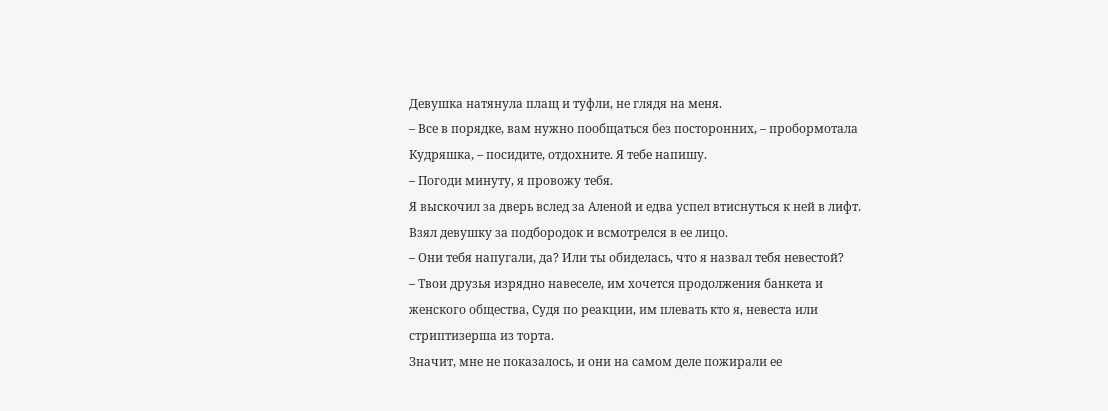Девушка натянула плащ и туфли, не глядя на меня.
– Все в порядке, вам нужно пообщаться без посторонних, – пробормотала Кудряшка, – посидите, отдохните. Я тебе напишу.
– Погоди минуту, я провожу тебя.
Я выскочил за дверь вслед за Аленой и едва успел втиснуться к ней в лифт. Взял девушку за подбородок и всмотрелся в ее лицо.
– Они тебя напугали, да? Или ты обиделась, что я назвал тебя невестой?
– Твои друзья изрядно навеселе, им хочется продолжения банкета и женского общества, Судя по реакции, им плевать кто я, невеста или стриптизерша из торта.
Значит, мне не показалось, и они на самом деле пожирали ее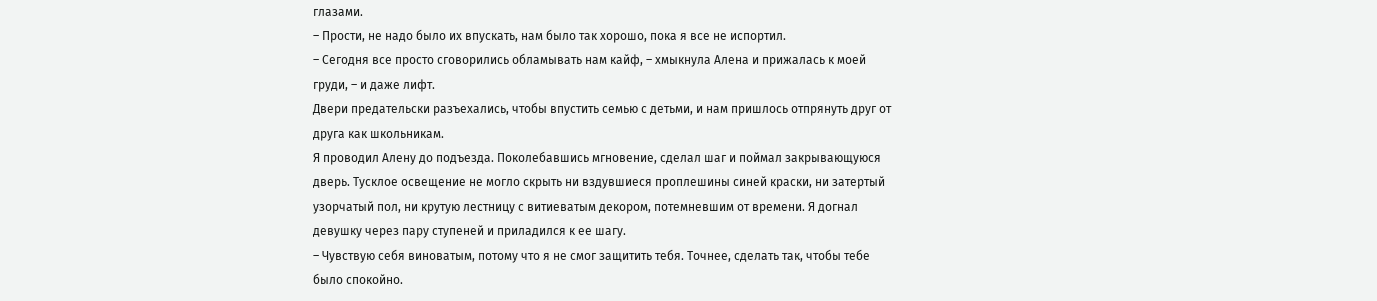глазами.
– Прости, не надо было их впускать, нам было так хорошо, пока я все не испортил.
– Сегодня все просто сговорились обламывать нам кайф, – хмыкнула Алена и прижалась к моей груди, – и даже лифт.
Двери предательски разъехались, чтобы впустить семью с детьми, и нам пришлось отпрянуть друг от друга как школьникам.
Я проводил Алену до подъезда. Поколебавшись мгновение, сделал шаг и поймал закрывающуюся дверь. Тусклое освещение не могло скрыть ни вздувшиеся проплешины синей краски, ни затертый узорчатый пол, ни крутую лестницу с витиеватым декором, потемневшим от времени. Я догнал девушку через пару ступеней и приладился к ее шагу.
– Чувствую себя виноватым, потому что я не смог защитить тебя. Точнее, сделать так, чтобы тебе было спокойно.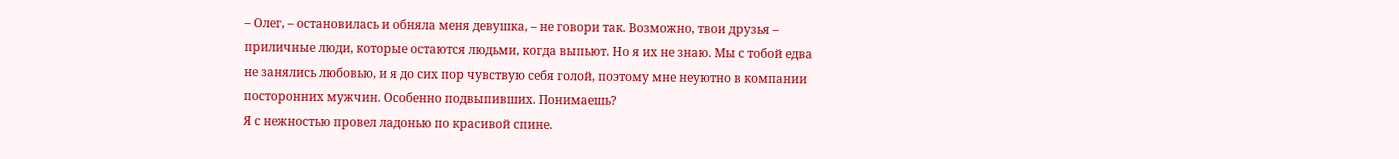– Олег, – остановилась и обняла меня девушка, – не говори так. Возможно, твои друзья – приличные люди, которые остаются людьми, когда выпьют. Но я их не знаю. Мы с тобой едва не занялись любовью, и я до сих пор чувствую себя голой, поэтому мне неуютно в компании посторонних мужчин. Особенно подвыпивших. Понимаешь?
Я с нежностью провел ладонью по красивой спине.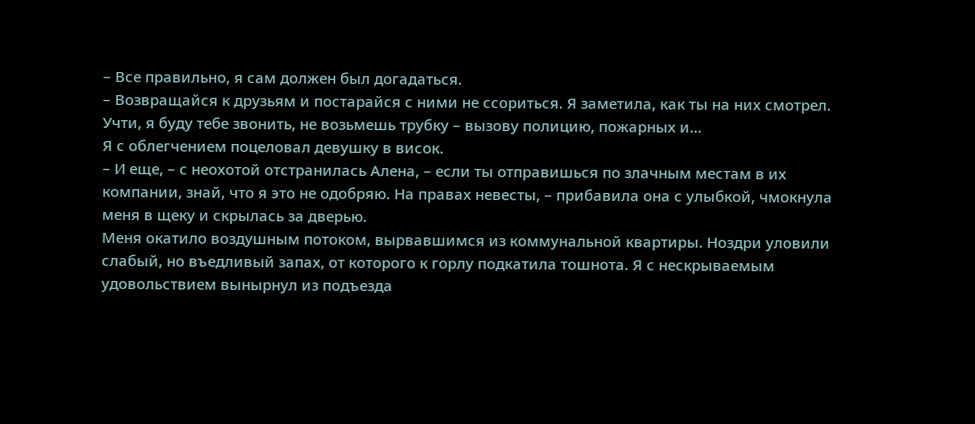– Все правильно, я сам должен был догадаться.
– Возвращайся к друзьям и постарайся с ними не ссориться. Я заметила, как ты на них смотрел. Учти, я буду тебе звонить, не возьмешь трубку – вызову полицию, пожарных и…
Я с облегчением поцеловал девушку в висок.
– И еще, – с неохотой отстранилась Алена, – если ты отправишься по злачным местам в их компании, знай, что я это не одобряю. На правах невесты, – прибавила она с улыбкой, чмокнула меня в щеку и скрылась за дверью.
Меня окатило воздушным потоком, вырвавшимся из коммунальной квартиры. Ноздри уловили слабый, но въедливый запах, от которого к горлу подкатила тошнота. Я с нескрываемым удовольствием вынырнул из подъезда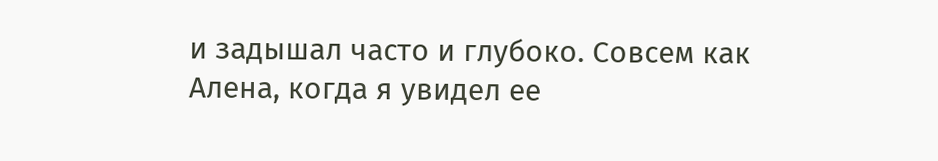и задышал часто и глубоко. Совсем как Алена, когда я увидел ее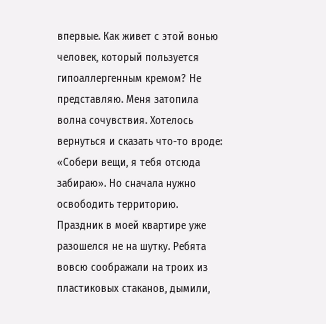впервые. Как живет с этой вонью человек, который пользуется гипоаллергенным кремом? Не представляю. Меня затопила волна сочувствия. Хотелось вернуться и сказать что-то вроде: «Собери вещи, я тебя отсюда забираю». Но сначала нужно освободить территорию.
Праздник в моей квартире уже разошелся не на шутку. Ребята вовсю соображали на троих из пластиковых стаканов, дымили,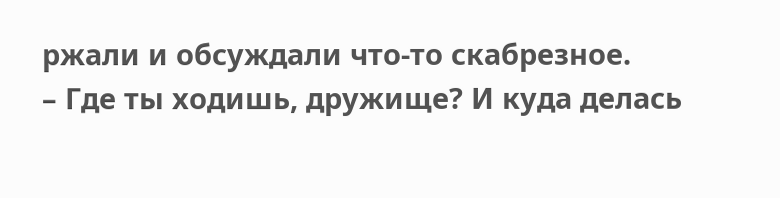ржали и обсуждали что-то скабрезное.
– Где ты ходишь, дружище? И куда делась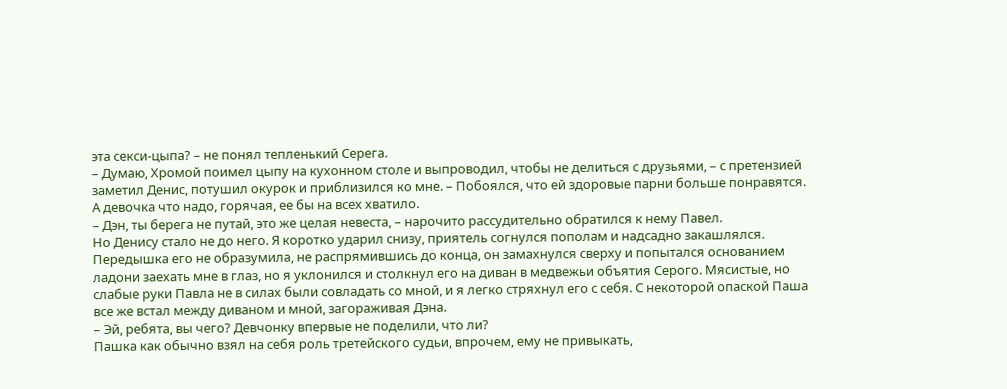эта секси-цыпа? – не понял тепленький Серега.
– Думаю, Хромой поимел цыпу на кухонном столе и выпроводил, чтобы не делиться с друзьями, – с претензией заметил Денис, потушил окурок и приблизился ко мне. – Побоялся, что ей здоровые парни больше понравятся. А девочка что надо, горячая, ее бы на всех хватило.
– Дэн, ты берега не путай, это же целая невеста, – нарочито рассудительно обратился к нему Павел.
Но Денису стало не до него. Я коротко ударил снизу, приятель согнулся пополам и надсадно закашлялся. Передышка его не образумила, не распрямившись до конца, он замахнулся сверху и попытался основанием ладони заехать мне в глаз, но я уклонился и столкнул его на диван в медвежьи объятия Серого. Мясистые, но слабые руки Павла не в силах были совладать со мной, и я легко стряхнул его с себя. С некоторой опаской Паша все же встал между диваном и мной, загораживая Дэна.
– Эй, ребята, вы чего? Девчонку впервые не поделили, что ли?
Пашка как обычно взял на себя роль третейского судьи, впрочем, ему не привыкать,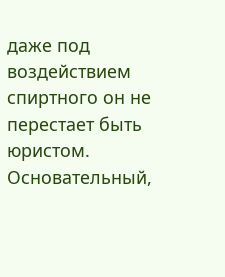даже под воздействием спиртного он не перестает быть юристом. Основательный,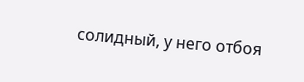солидный, у него отбоя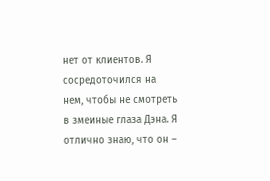нет от клиентов. Я сосредоточился на нем, чтобы не смотреть в змеиные глаза Дэна. Я отлично знаю, что он –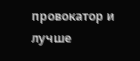провокатор и лучше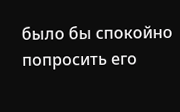было бы спокойно попросить его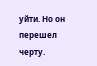уйти. Но он перешел черту.